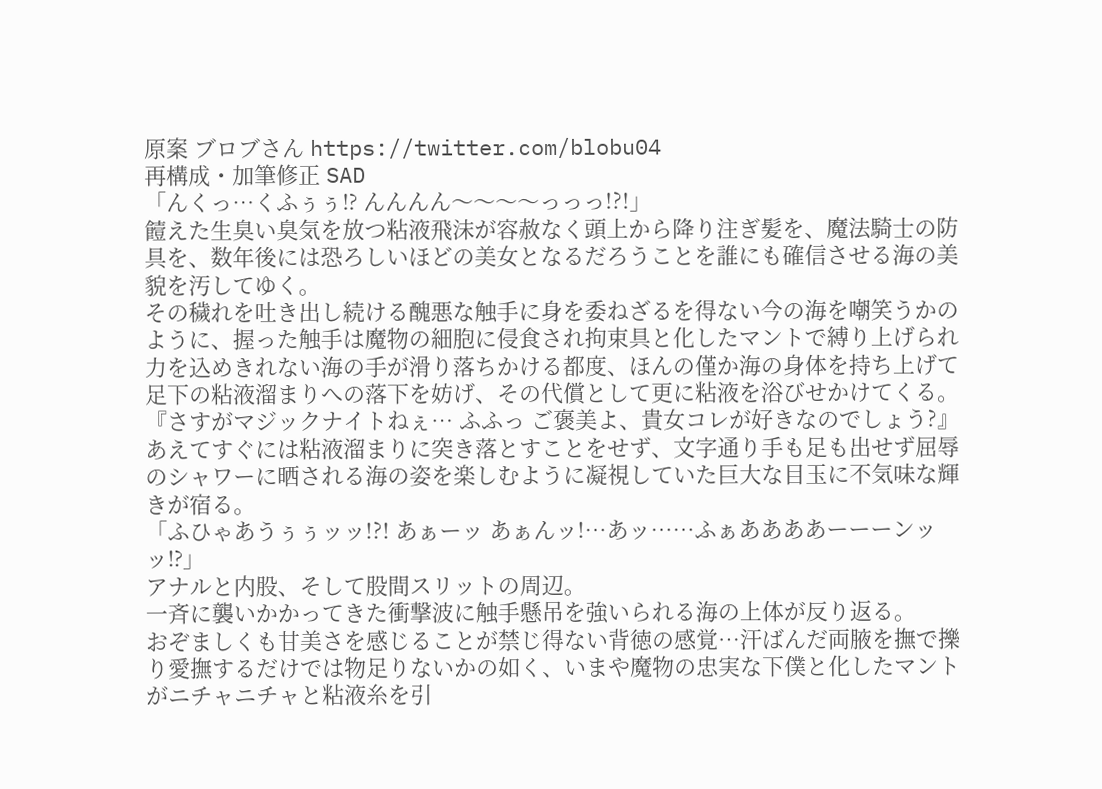原案 ブロブさん https://twitter.com/blobu04
再構成・加筆修正 SAD
「んくっ…くふぅぅ⁉ んんんん〜〜〜〜っっっ!?!」
饐えた生臭い臭気を放つ粘液飛沫が容赦なく頭上から降り注ぎ髪を、魔法騎士の防具を、数年後には恐ろしいほどの美女となるだろうことを誰にも確信させる海の美貌を汚してゆく。
その穢れを吐き出し続ける醜悪な触手に身を委ねざるを得ない今の海を嘲笑うかのように、握った触手は魔物の細胞に侵食され拘束具と化したマントで縛り上げられ力を込めきれない海の手が滑り落ちかける都度、ほんの僅か海の身体を持ち上げて足下の粘液溜まりへの落下を妨げ、その代償として更に粘液を浴びせかけてくる。
『さすがマジックナイトねぇ… ふふっ ご褒美よ、貴女コレが好きなのでしょう?』
あえてすぐには粘液溜まりに突き落とすことをせず、文字通り手も足も出せず屈辱のシャワーに晒される海の姿を楽しむように凝視していた巨大な目玉に不気味な輝きが宿る。
「ふひゃあうぅぅッッ!?! あぁーッ あぁんッ!…あッ……ふぁああああーーーンッッ⁉」
アナルと内股、そして股間スリットの周辺。
一斉に襲いかかってきた衝撃波に触手懸吊を強いられる海の上体が反り返る。
おぞましくも甘美さを感じることが禁じ得ない背徳の感覚…汗ばんだ両腋を撫で擽り愛撫するだけでは物足りないかの如く、いまや魔物の忠実な下僕と化したマントがニチャニチャと粘液糸を引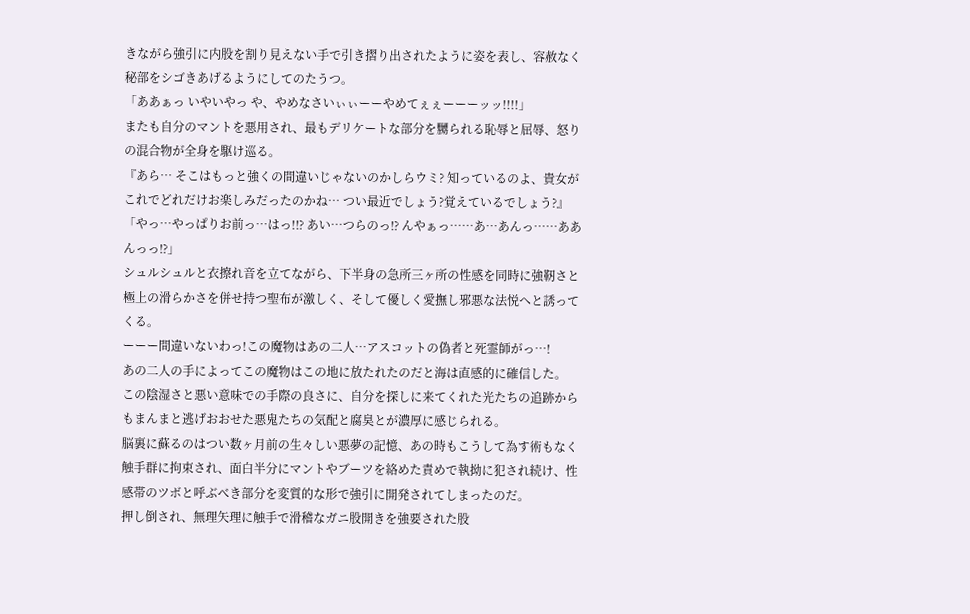きながら強引に内股を割り見えない手で引き摺り出されたように姿を表し、容赦なく秘部をシゴきあげるようにしてのたうつ。
「ああぁっ いやいやっ や、やめなさいぃぃーーやめてぇぇーーーッッ!!!!」
またも自分のマントを悪用され、最もデリケートな部分を嬲られる恥辱と屈辱、怒りの混合物が全身を駆け巡る。
『あら… そこはもっと強くの間違いじゃないのかしらウミ? 知っているのよ、貴女がこれでどれだけお楽しみだったのかね… つい最近でしょう?覚えているでしょう?』
「やっ…やっぱりお前っ…はっ!⁉ あい…つらのっ⁉ んやぁっ……あ…あんっ……ああんっっ⁉」
シュルシュルと衣擦れ音を立てながら、下半身の急所三ヶ所の性感を同時に強靭さと極上の滑らかさを併せ持つ聖布が激しく、そして優しく愛撫し邪悪な法悦へと誘ってくる。
ーーー間違いないわっ!この魔物はあの二人…アスコットの偽者と死霊師がっ…!
あの二人の手によってこの魔物はこの地に放たれたのだと海は直感的に確信した。
この陰湿さと悪い意味での手際の良さに、自分を探しに来てくれた光たちの追跡からもまんまと逃げおおせた悪鬼たちの気配と腐臭とが濃厚に感じられる。
脳裏に蘇るのはつい数ヶ月前の生々しい悪夢の記憶、あの時もこうして為す術もなく触手群に拘束され、面白半分にマントやブーツを絡めた責めで執拗に犯され続け、性感帯のツボと呼ぶべき部分を変質的な形で強引に開発されてしまったのだ。
押し倒され、無理矢理に触手で滑稽なガニ股開きを強要された股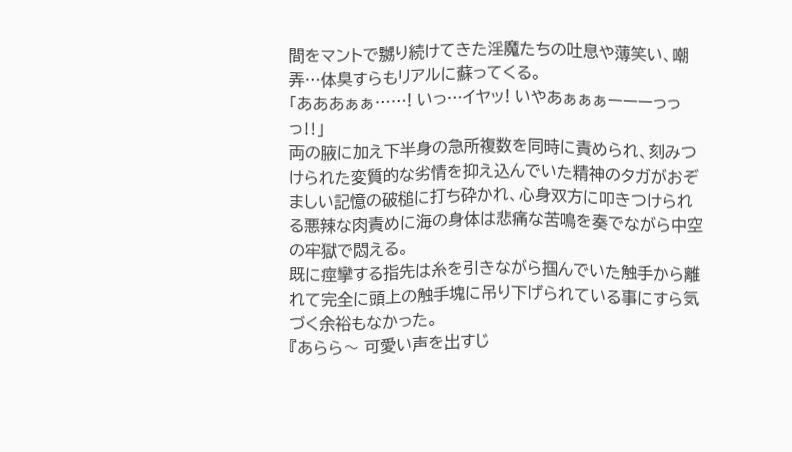間をマントで嬲り続けてきた淫魔たちの吐息や薄笑い、嘲弄…体臭すらもリアルに蘇ってくる。
「あああぁぁ……! いっ…イヤッ! いやあぁぁぁーーーっっっ‼」
両の腋に加え下半身の急所複数を同時に責められ、刻みつけられた変質的な劣情を抑え込んでいた精神のタガがおぞましい記憶の破槌に打ち砕かれ、心身双方に叩きつけられる悪辣な肉責めに海の身体は悲痛な苦鳴を奏でながら中空の牢獄で悶える。
既に痙攣する指先は糸を引きながら掴んでいた触手から離れて完全に頭上の触手塊に吊り下げられている事にすら気づく余裕もなかった。
『あらら〜 可愛い声を出すじ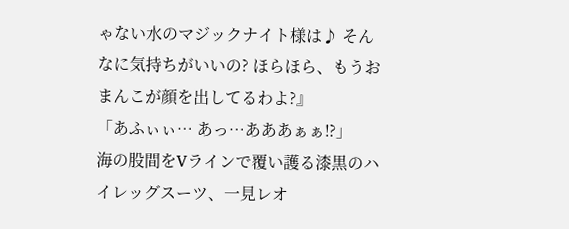ゃない水のマジックナイト様は♪ そんなに気持ちがいいの? ほらほら、もうおまんこが顔を出してるわよ?』
「あふぃぃ… あっ…あああぁぁ⁉」
海の股間をVラインで覆い護る漆黒のハイレッグスーツ、一見レオ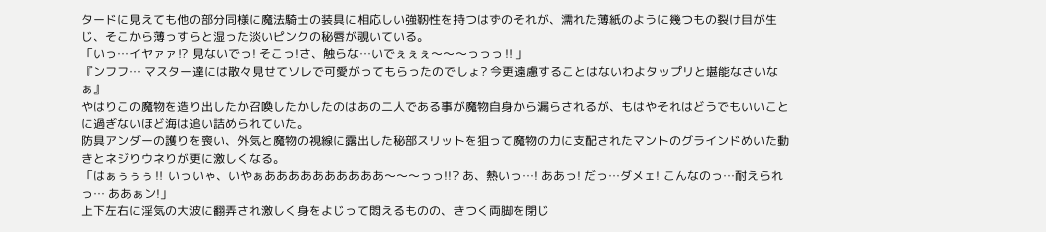タードに見えても他の部分同様に魔法騎士の装具に相応しい強靭性を持つはずのそれが、濡れた薄紙のように幾つもの裂け目が生じ、そこから薄っすらと湿った淡いピンクの秘唇が覗いている。
「いっ…イヤァァ⁉ 見ないでっ! そこっ!さ、触らな…いでぇぇぇ〜〜〜っっっ‼」
『ンフフ… マスター達には散々見せてソレで可愛がってもらったのでしょ? 今更遠慮することはないわよタップリと堪能なさいなぁ』
やはりこの魔物を造り出したか召喚したかしたのはあの二人である事が魔物自身から漏らされるが、もはやそれはどうでもいいことに過ぎないほど海は追い詰められていた。
防具アンダーの護りを喪い、外気と魔物の視線に露出した秘部スリットを狙って魔物の力に支配されたマントのグラインドめいた動きとネジりウネりが更に激しくなる。
「はぁぅぅぅ‼ いっいゃ、いやぁああああああああああ〜〜〜っっ!!? あ、熱いっ…! ああっ! だっ…ダメェ! こんなのっ…耐えられっ… ああぁン!」
上下左右に淫気の大波に翻弄され激しく身をよじって悶えるものの、きつく両脚を閉じ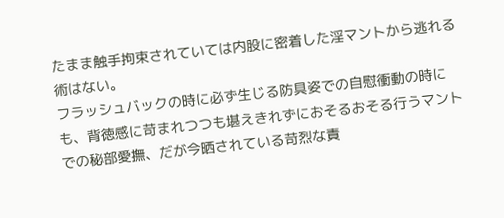たまま触手拘束されていては内股に密着した淫マントから逃れる術はない。
フラッシュバックの時に必ず生じる防具姿での自慰衝動の時にも、背徳感に苛まれつつも堪えきれずにおそるおそる行うマントでの秘部愛撫、だが今晒されている苛烈な責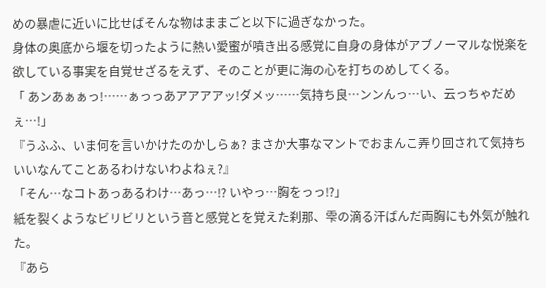めの暴虐に近いに比せばそんな物はままごと以下に過ぎなかった。
身体の奥底から堰を切ったように熱い愛蜜が噴き出る感覚に自身の身体がアブノーマルな悦楽を欲している事実を自覚せざるをえず、そのことが更に海の心を打ちのめしてくる。
「 あンあぁぁっ!……ぁっっあアアアアッ!ダメッ……気持ち良…ンンんっ…い、云っちゃだめぇ…!」
『うふふ、いま何を言いかけたのかしらぁ? まさか大事なマントでおまんこ弄り回されて気持ちいいなんてことあるわけないわよねぇ?』
「そん…なコトあっあるわけ…あっ…⁉ いやっ…胸をっっ⁉」
紙を裂くようなビリビリという音と感覚とを覚えた刹那、雫の滴る汗ばんだ両胸にも外気が触れた。
『あら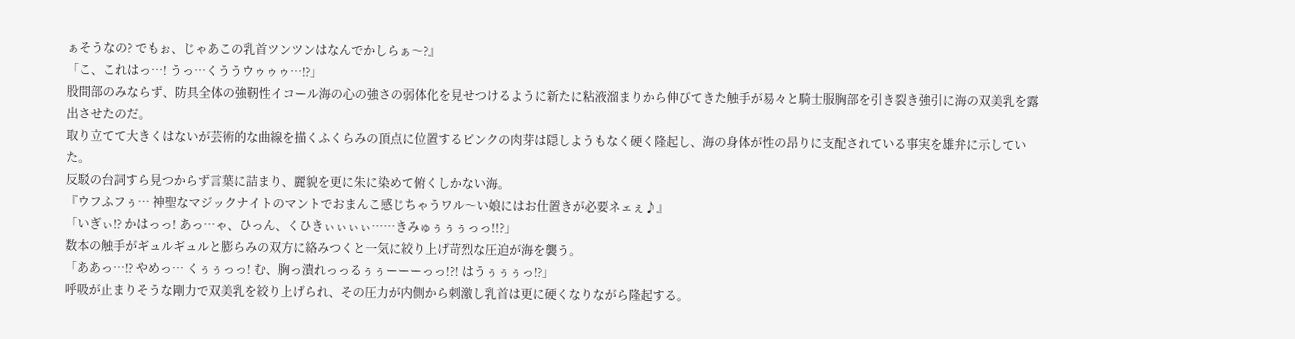ぁそうなの? でもぉ、じゃあこの乳首ツンツンはなんでかしらぁ〜?』
「こ、これはっ…! うっ…くううウゥゥゥ…⁉」
股間部のみならず、防具全体の強靭性イコール海の心の強さの弱体化を見せつけるように新たに粘液溜まりから伸びてきた触手が易々と騎士服胸部を引き裂き強引に海の双美乳を露出させたのだ。
取り立てて大きくはないが芸術的な曲線を描くふくらみの頂点に位置するピンクの肉芽は隠しようもなく硬く隆起し、海の身体が性の昂りに支配されている事実を雄弁に示していた。
反駁の台詞すら見つからず言葉に詰まり、麗貌を更に朱に染めて俯くしかない海。
『ウフふフぅ… 神聖なマジックナイトのマントでおまんこ感じちゃうワル〜い娘にはお仕置きが必要ネェぇ♪』
「いぎぃ⁉ かはっっ! あっ…ゃ、ひっん、くひきぃぃぃぃ……きみゅぅぅぅっっ!!?」
数本の触手がギュルギュルと膨らみの双方に絡みつくと一気に絞り上げ苛烈な圧迫が海を襲う。
「ああっ…⁉ やめっ… くぅぅっっ! む、胸っ潰れっっるぅぅーーーっっ!?! はうぅぅぅっ⁉」
呼吸が止まりそうな剛力で双美乳を絞り上げられ、その圧力が内側から刺激し乳首は更に硬くなりながら隆起する。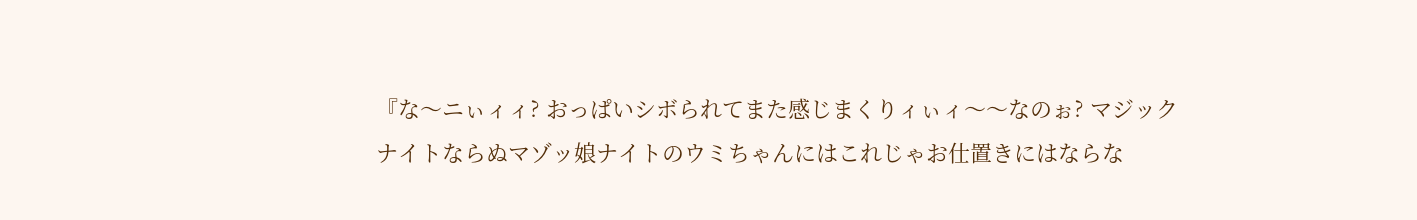『な〜ニぃィィ? おっぱいシボられてまた感じまくりィぃィ〜〜なのぉ? マジックナイトならぬマゾッ娘ナイトのウミちゃんにはこれじゃお仕置きにはならな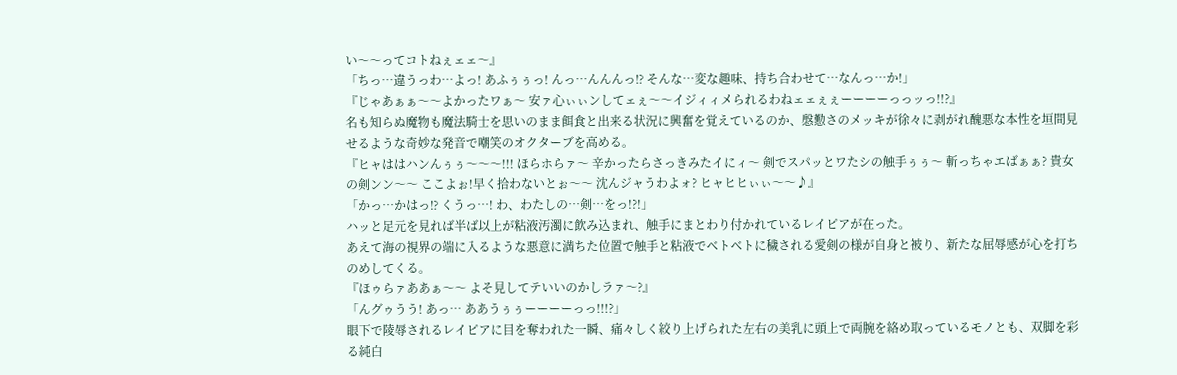い〜〜ってコトねぇェェ〜』
「ちっ…違うっわ…よっ! あふぅぅっ! んっ…んんんっ⁉ そんな…変な趣味、持ち合わせて…なんっ…か!」
『じゃあぁぁ〜〜よかったワぁ〜 安ァ心ぃぃンしてェぇ〜〜イジィィメられるわねェェぇぇーーーーっっッっ!!?』
名も知らぬ魔物も魔法騎士を思いのまま餌食と出来る状況に興奮を覚えているのか、慇懃さのメッキが徐々に剥がれ醜悪な本性を垣間見せるような奇妙な発音で嘲笑のオクターブを高める。
『ヒャははハンんぅぅ〜〜〜!!! ほらホらァ〜 辛かったらさっきみたイにィ〜 剣でスパッとワたシの触手ぅぅ〜 斬っちゃエばぁぁ? 貴女の剣ンン〜〜 ここよぉ!早く拾わないとぉ〜〜 沈んジャうわよォ? ヒャヒヒぃぃ〜〜♪』
「かっ…かはっ⁉ くうっ…! わ、わたしの…剣…をっ!?!」
ハッと足元を見れば半ば以上が粘液汚濁に飲み込まれ、触手にまとわり付かれているレイピアが在った。
あえて海の視界の端に入るような悪意に満ちた位置で触手と粘液でベトベトに穢される愛剣の様が自身と被り、新たな屈辱感が心を打ちのめしてくる。
『ほゥらァああぁ〜〜 よそ見してテいいのかしラァ〜?』
「んグゥうう! あっ… ああうぅぅーーーーっっ!!!?」
眼下で陵辱されるレイピアに目を奪われた一瞬、痛々しく絞り上げられた左右の美乳に頭上で両腕を絡め取っているモノとも、双脚を彩る純白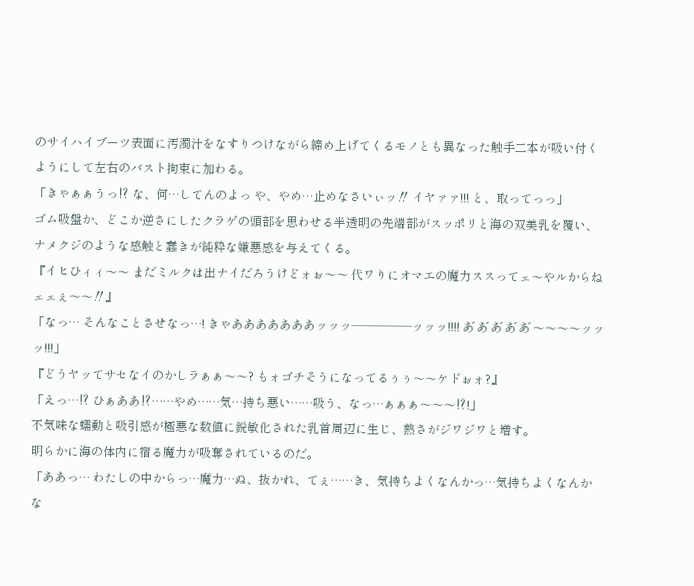のサイハイブーツ表面に汚濁汁をなすりつけながら締め上げてくるモノとも異なった触手二本が吸い付くようにして左右のバスト拘束に加わる。
「きゃぁぁうっ⁉ な、何…してんのよっ や、やめ…止めなさいぃッ‼ イヤァァ!!! と、取ってっっ」
ゴム吸盤か、どこか逆さにしたクラゲの頭部を思わせる半透明の先端部がスッポリと海の双美乳を覆い、ナメクジのような感触と蠢きが純粋な嫌悪感を与えてくる。
『イヒひィィ〜〜 まだミルクは出ナイだろうけどォぉ〜〜 代ワりにオマエの魔力ススってェ〜やルからねェェぇ〜〜‼』
「なっ… そんなことさせなっ…! きゃあああああああッッッ—————ッッッ!!!! あ゛あ゛あ゛あ゛あ゛〜〜〜〜ッッッ!!!」
『どうヤッてサセなイのかしラぁぁ〜〜? もォゴチそうになってるぅぅ〜〜ケドぉォ?』
「えっ…⁉ ひぁああ⁉……やめ……気…持ち悪い……吸う、なっ…ぁぁぁ〜〜〜⁉!」
不気味な蠕動と吸引感が極悪な数値に鋭敏化された乳首周辺に生じ、熱さがジワジワと増す。
明らかに海の体内に宿る魔力が吸奪されているのだ。
「ああっ… わたしの中からっ…魔力…ぬ、抜かれ、てぇ……き、気持ちよくなんかっ…気持ちよくなんかな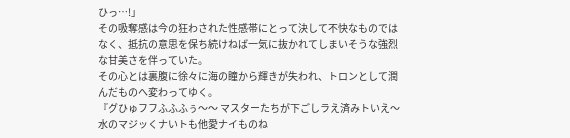ひっ…!」
その吸奪感は今の狂わされた性感帯にとって決して不快なものではなく、抵抗の意思を保ち続けねば一気に抜かれてしまいそうな強烈な甘美さを伴っていた。
その心とは裏腹に徐々に海の瞳から輝きが失われ、トロンとして潤んだものへ変わってゆく。
『グひゅフフふふふぅ〜〜 マスターたちが下ごしラえ済みトいえ〜水のマジッくナいトも他愛ナイものね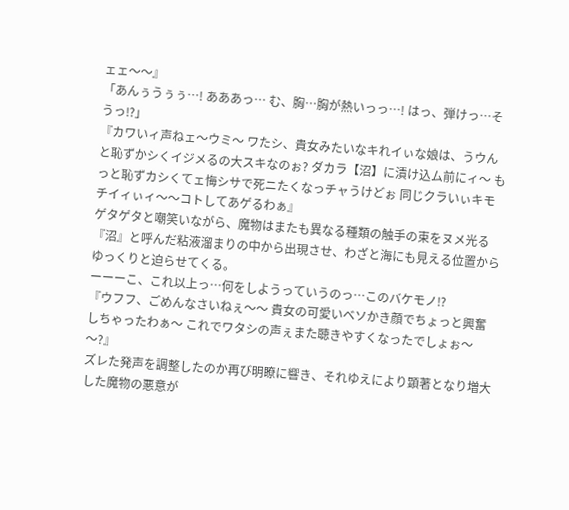ェェ〜〜』
「あんぅうぅぅ…! あああっ… む、胸…胸が熱いっっ…! はっ、弾けっ…そうっ⁉」
『カワいィ声ねェ〜ウミ〜 ワたシ、貴女みたいなキれイぃな娘は、うウんと恥ずかシくイジメるの大スキなのぉ? ダカラ【沼】に漬け込ム前にィ〜 もっと恥ずカシくてェ悔シサで死ニたくなっチャうけどぉ 同じクラいぃキモチイィぃィ〜〜コトしてあゲるわぁ』
ゲタゲタと嘲笑いながら、魔物はまたも異なる種類の触手の束をヌメ光る『沼』と呼んだ粘液溜まりの中から出現させ、わざと海にも見える位置からゆっくりと迫らせてくる。
ーーーこ、これ以上っ…何をしようっていうのっ…このバケモノ⁉
『ウフフ、ごめんなさいねぇ〜〜 貴女の可愛いベソかき顔でちょっと興奮しちゃったわぁ〜 これでワタシの声ぇまた聴きやすくなったでしょぉ〜〜?』
ズレた発声を調整したのか再び明瞭に響き、それゆえにより顕著となり増大した魔物の悪意が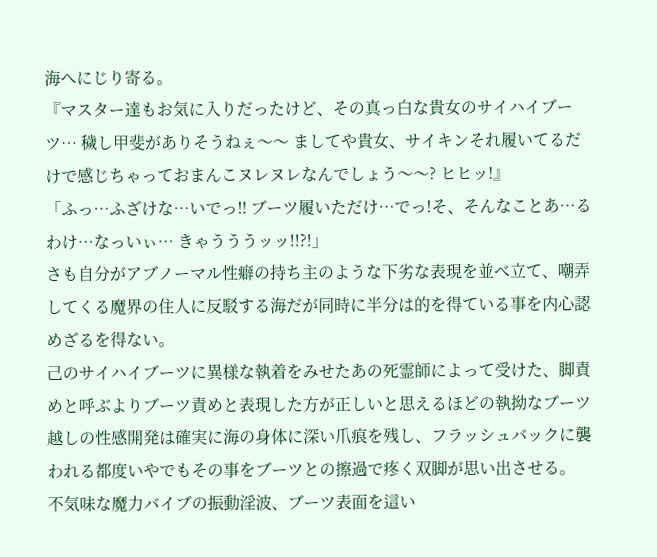海へにじり寄る。
『マスター達もお気に入りだったけど、その真っ白な貴女のサイハイブーツ… 穢し甲斐がありそうねぇ〜〜 ましてや貴女、サイキンそれ履いてるだけで感じちゃっておまんこヌレヌレなんでしょう〜〜? ヒヒッ!』
「ふっ…ふざけな…いでっ‼ ブーツ履いただけ…でっ!そ、そんなことあ…るわけ…なっいぃ… きゃうううッッ!!?!」
さも自分がアブノーマル性癖の持ち主のような下劣な表現を並べ立て、嘲弄してくる魔界の住人に反駁する海だが同時に半分は的を得ている事を内心認めざるを得ない。
己のサイハイブーツに異様な執着をみせたあの死霊師によって受けた、脚責めと呼ぶよりブーツ責めと表現した方が正しいと思えるほどの執拗なブーツ越しの性感開発は確実に海の身体に深い爪痕を残し、フラッシュバックに襲われる都度いやでもその事をブーツとの擦過で疼く双脚が思い出させる。
不気味な魔力バイブの振動淫波、ブーツ表面を這い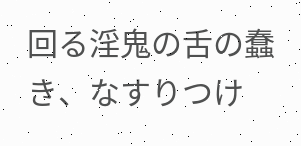回る淫鬼の舌の蠢き、なすりつけ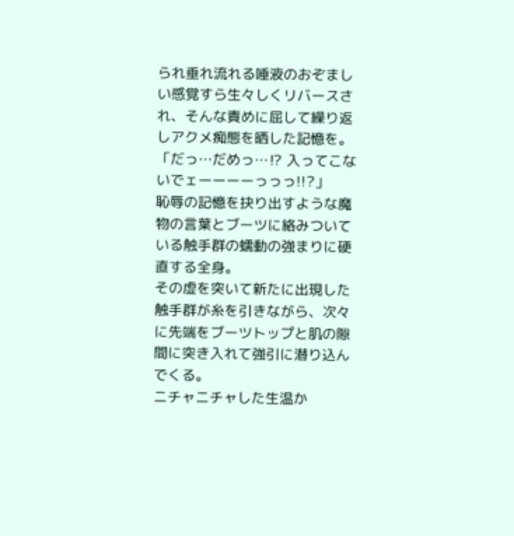られ垂れ流れる唾液のおぞましい感覚すら生々しくリバースされ、そんな責めに屈して繰り返しアクメ痴態を晒した記憶を。
「だっ…だめっ…⁉ 入ってこないでェーーーーっっっ!!?」
恥辱の記憶を抉り出すような魔物の言葉とブーツに絡みついている触手群の蠕動の強まりに硬直する全身。
その虚を突いて新たに出現した触手群が糸を引きながら、次々に先端をブーツトップと肌の隙間に突き入れて強引に潜り込んでくる。
ニチャニチャした生温か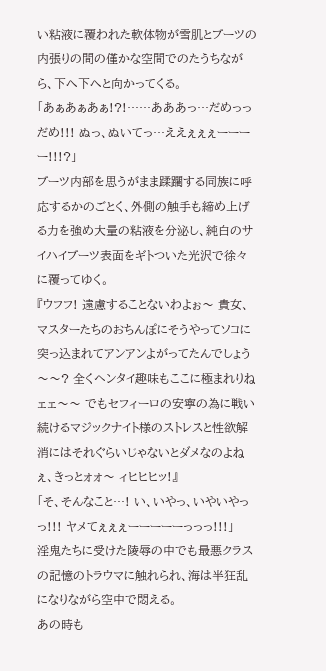い粘液に覆われた軟体物が雪肌とブーツの内張りの間の僅かな空間でのたうちながら、下へ下へと向かってくる。
「あぁあぁあぁ!?!……あああっ…だめっっだめ!!! ぬっ、ぬいてっ…ええぇぇぇーーーー!!!?」
ブーツ内部を思うがまま蹂躙する同族に呼応するかのごとく、外側の触手も締め上げる力を強め大量の粘液を分泌し、純白のサイハイブーツ表面をギトついた光沢で徐々に覆ってゆく。
『ウフフ! 遠慮することないわよぉ〜 貴女、マスターたちのおちんぽにそうやってソコに突っ込まれてアンアンよがってたんでしょう〜〜? 全くヘンタイ趣味もここに極まれりねェェ〜〜 でもセフィーロの安寧の為に戦い続けるマジックナイト様のストレスと性欲解消にはそれぐらいじゃないとダメなのよねぇ、きっとォォ〜 ィヒヒヒッ!』
「そ、そんなこと…! い、いやっ、いやいやっっ!!! ヤメてぇぇぇーーーーーっっっ!!!」
淫鬼たちに受けた陵辱の中でも最悪クラスの記憶のトラウマに触れられ、海は半狂乱になりながら空中で悶える。
あの時も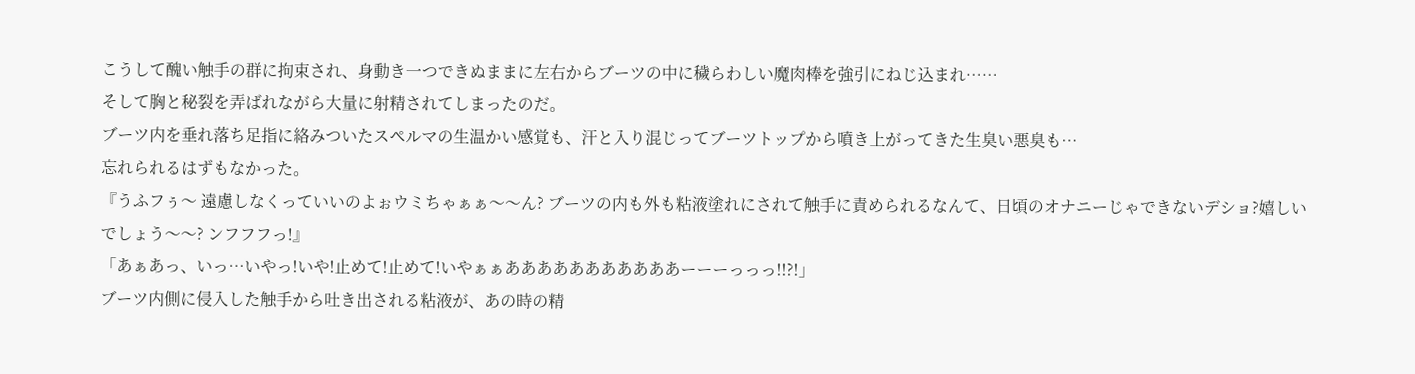こうして醜い触手の群に拘束され、身動き一つできぬままに左右からブーツの中に穢らわしい魔肉棒を強引にねじ込まれ……
そして胸と秘裂を弄ばれながら大量に射精されてしまったのだ。
ブーツ内を垂れ落ち足指に絡みついたスペルマの生温かい感覚も、汗と入り混じってブーツトップから噴き上がってきた生臭い悪臭も…
忘れられるはずもなかった。
『うふフぅ〜 遠慮しなくっていいのよぉウミちゃぁぁ〜〜ん? ブーツの内も外も粘液塗れにされて触手に責められるなんて、日頃のオナニーじゃできないデショ?嬉しいでしょう〜〜? ンフフフっ!』
「あぁあっ、いっ…いやっ!いや!止めて!止めて!いやぁぁあああああああああああーーーっっっ!!?!」
ブーツ内側に侵入した触手から吐き出される粘液が、あの時の精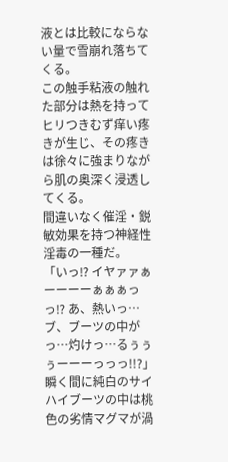液とは比較にならない量で雪崩れ落ちてくる。
この触手粘液の触れた部分は熱を持ってヒリつきむず痒い疼きが生じ、その疼きは徐々に強まりながら肌の奥深く浸透してくる。
間違いなく催淫・鋭敏効果を持つ神経性淫毒の一種だ。
「いっ⁉ イヤァァぁーーーーぁぁぁっっ⁉ あ、熱いっ… ブ、ブーツの中がっ…灼けっ…るぅぅぅーーーっっっ!!?」
瞬く間に純白のサイハイブーツの中は桃色の劣情マグマが渦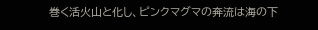巻く活火山と化し、ピンクマグマの奔流は海の下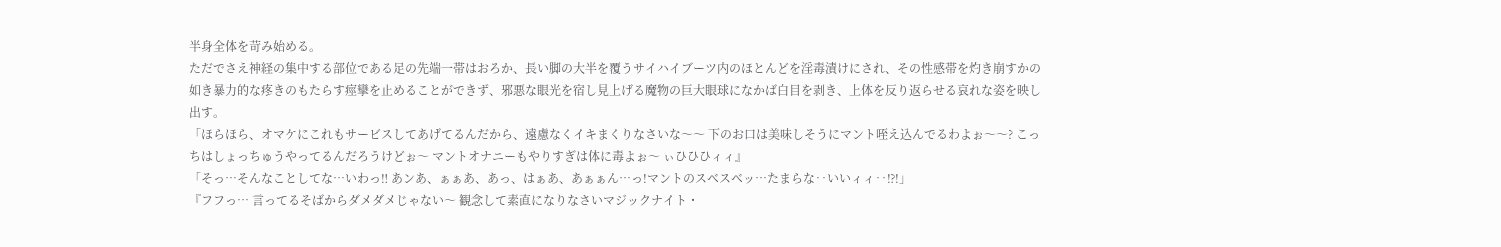半身全体を苛み始める。
ただでさえ神経の集中する部位である足の先端一帯はおろか、長い脚の大半を覆うサイハイブーツ内のほとんどを淫毒漬けにされ、その性感帯を灼き崩すかの如き暴力的な疼きのもたらす痙攣を止めることができず、邪悪な眼光を宿し見上げる魔物の巨大眼球になかば白目を剥き、上体を反り返らせる哀れな姿を映し出す。
「ほらほら、オマケにこれもサービスしてあげてるんだから、遠慮なくイキまくりなさいな〜〜 下のお口は美味しそうにマント咥え込んでるわよぉ〜〜? こっちはしょっちゅうやってるんだろうけどぉ〜 マントオナニーもやりすぎは体に毒よぉ〜 ぃひひひィィ』
「そっ…そんなことしてな…いわっ‼ あンあ、ぁぁあ、あっ、はぁあ、あぁぁん…っ!マントのスベスベッ…たまらな‥いいィィ‥⁉!」
『フフっ… 言ってるそばからダメダメじゃない〜 観念して素直になりなさいマジックナイト・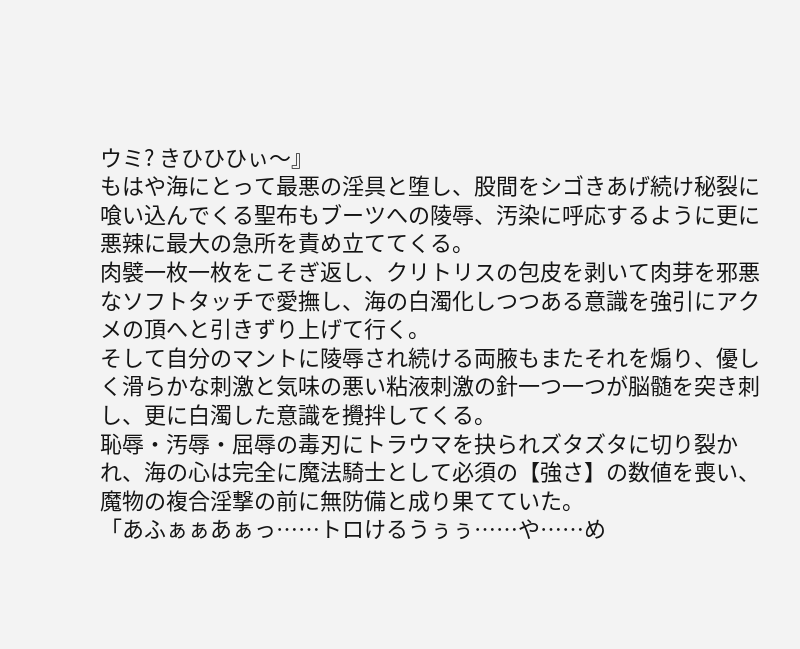ウミ? きひひひぃ〜』
もはや海にとって最悪の淫具と堕し、股間をシゴきあげ続け秘裂に喰い込んでくる聖布もブーツへの陵辱、汚染に呼応するように更に悪辣に最大の急所を責め立ててくる。
肉襞一枚一枚をこそぎ返し、クリトリスの包皮を剥いて肉芽を邪悪なソフトタッチで愛撫し、海の白濁化しつつある意識を強引にアクメの頂へと引きずり上げて行く。
そして自分のマントに陵辱され続ける両腋もまたそれを煽り、優しく滑らかな刺激と気味の悪い粘液刺激の針一つ一つが脳髄を突き刺し、更に白濁した意識を攪拌してくる。
恥辱・汚辱・屈辱の毒刃にトラウマを抉られズタズタに切り裂かれ、海の心は完全に魔法騎士として必須の【強さ】の数値を喪い、魔物の複合淫撃の前に無防備と成り果てていた。
「あふぁぁあぁっ……トロけるうぅぅ……や……め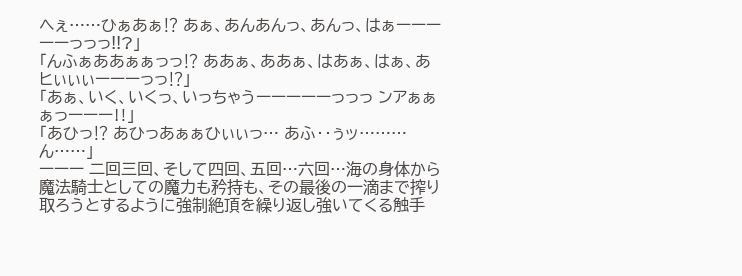へぇ……ひぁあぁ⁉ あぁ、あんあんっ、あんっ、はぁーーーーーっっっ!!?」
「んふぁああぁぁっっ⁉ ああぁ、ああぁ、はあぁ、はぁ、あヒぃぃぃーーーっっ⁉」
「あぁ、いく、いくっ、いっちゃうーーーーーっっっ ンアぁぁぁっーーー‼」
「あひっ⁉ あひっあぁぁひぃぃっ… あふ‥ぅッ………ん……」
ーーー 二回三回、そして四回、五回…六回…海の身体から魔法騎士としての魔力も矜持も、その最後の一滴まで搾り取ろうとするように強制絶頂を繰り返し強いてくる触手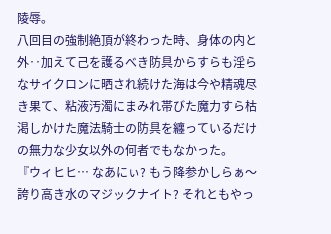陵辱。
八回目の強制絶頂が終わった時、身体の内と外‥加えて己を護るべき防具からすらも淫らなサイクロンに晒され続けた海は今や精魂尽き果て、粘液汚濁にまみれ帯びた魔力すら枯渇しかけた魔法騎士の防具を纏っているだけの無力な少女以外の何者でもなかった。
『ウィヒヒ… なあにぃ? もう降参かしらぁ〜誇り高き水のマジックナイト? それともやっ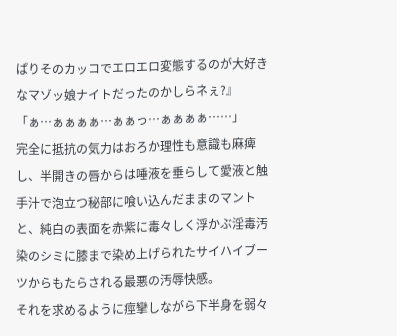ぱりそのカッコでエロエロ変態するのが大好きなマゾッ娘ナイトだったのかしらネぇ?』
「ぁ…ぁぁぁぁ…ぁぁっ…ぁぁぁぁ……」
完全に抵抗の気力はおろか理性も意識も麻痺し、半開きの唇からは唾液を垂らして愛液と触手汁で泡立つ秘部に喰い込んだままのマントと、純白の表面を赤紫に毒々しく浮かぶ淫毒汚染のシミに膝まで染め上げられたサイハイブーツからもたらされる最悪の汚辱快感。
それを求めるように痙攣しながら下半身を弱々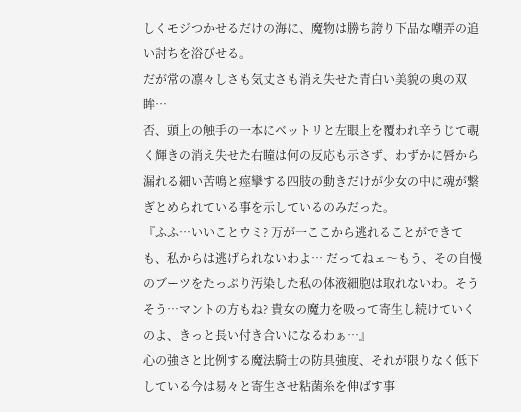しくモジつかせるだけの海に、魔物は勝ち誇り下品な嘲弄の追い討ちを浴びせる。
だが常の凛々しさも気丈さも消え失せた青白い美貌の奥の双眸…
否、頭上の触手の一本にベットリと左眼上を覆われ辛うじて覗く輝きの消え失せた右瞳は何の反応も示さず、わずかに唇から漏れる細い苦鳴と痙攣する四肢の動きだけが少女の中に魂が繋ぎとめられている事を示しているのみだった。
『ふふ…いいことウミ? 万が一ここから逃れることができても、私からは逃げられないわよ… だってねェ〜もう、その自慢のブーツをたっぷり汚染した私の体液細胞は取れないわ。そうそう…マントの方もね? 貴女の魔力を吸って寄生し続けていくのよ、きっと長い付き合いになるわぁ…』
心の強さと比例する魔法騎士の防具強度、それが限りなく低下している今は易々と寄生させ粘菌糸を伸ばす事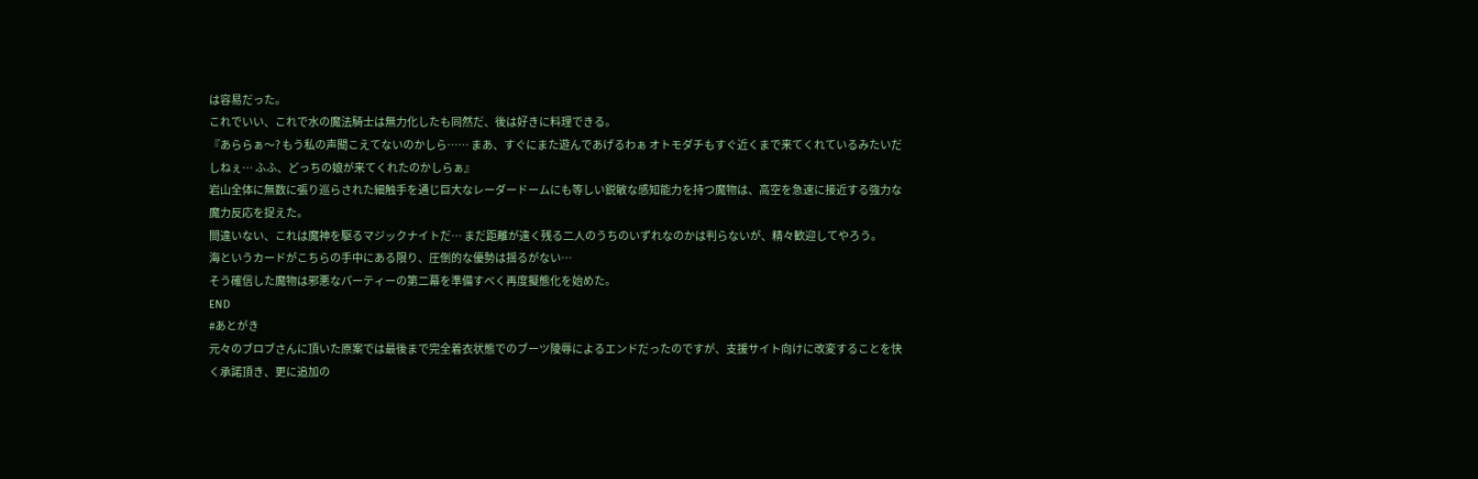は容易だった。
これでいい、これで水の魔法騎士は無力化したも同然だ、後は好きに料理できる。
『あららぁ〜? もう私の声聞こえてないのかしら…… まあ、すぐにまた遊んであげるわぁ オトモダチもすぐ近くまで来てくれているみたいだしねぇ… ふふ、どっちの娘が来てくれたのかしらぁ』
岩山全体に無数に張り巡らされた細触手を通じ巨大なレーダードームにも等しい鋭敏な感知能力を持つ魔物は、高空を急速に接近する強力な魔力反応を捉えた。
間違いない、これは魔神を駆るマジックナイトだ… まだ距離が遠く残る二人のうちのいずれなのかは判らないが、精々歓迎してやろう。
海というカードがこちらの手中にある限り、圧倒的な優勢は揺るがない…
そう確信した魔物は邪悪なパーティーの第二幕を準備すべく再度擬態化を始めた。
END
#あとがき
元々のブロブさんに頂いた原案では最後まで完全着衣状態でのブーツ陵辱によるエンドだったのですが、支援サイト向けに改変することを快く承諾頂き、更に追加の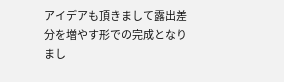アイデアも頂きまして露出差分を増やす形での完成となりまし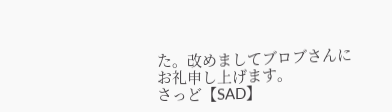た。改めましてブロブさんにお礼申し上げます。
さっど【SAD】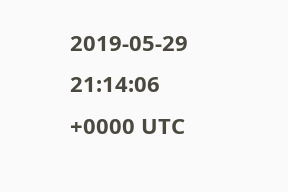2019-05-29 21:14:06 +0000 UTC